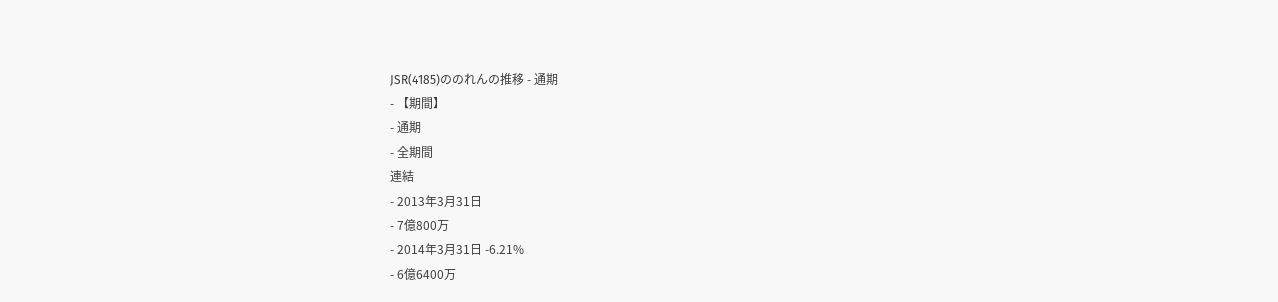JSR(4185)ののれんの推移 - 通期
- 【期間】
- 通期
- 全期間
連結
- 2013年3月31日
- 7億800万
- 2014年3月31日 -6.21%
- 6億6400万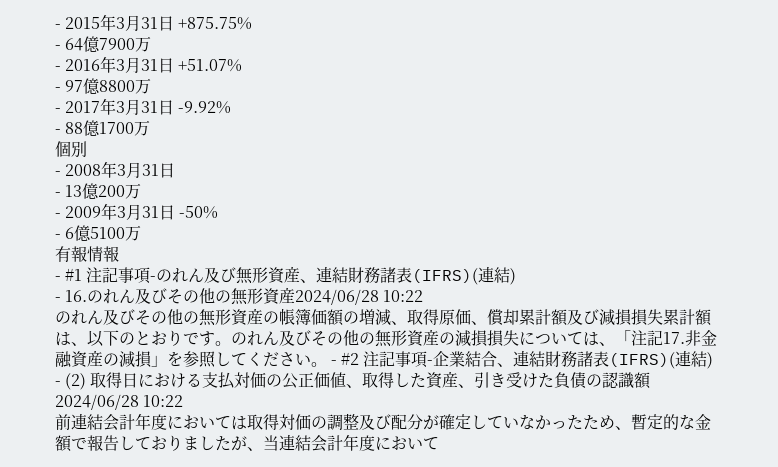- 2015年3月31日 +875.75%
- 64億7900万
- 2016年3月31日 +51.07%
- 97億8800万
- 2017年3月31日 -9.92%
- 88億1700万
個別
- 2008年3月31日
- 13億200万
- 2009年3月31日 -50%
- 6億5100万
有報情報
- #1 注記事項-のれん及び無形資産、連結財務諸表(IFRS)(連結)
- 16.のれん及びその他の無形資産2024/06/28 10:22
のれん及びその他の無形資産の帳簿価額の増減、取得原価、償却累計額及び減損損失累計額は、以下のとおりです。のれん及びその他の無形資産の減損損失については、「注記17.非金融資産の減損」を参照してください。 - #2 注記事項-企業結合、連結財務諸表(IFRS)(連結)
- (2) 取得日における支払対価の公正価値、取得した資産、引き受けた負債の認識額2024/06/28 10:22
前連結会計年度においては取得対価の調整及び配分が確定していなかったため、暫定的な金額で報告しておりましたが、当連結会計年度において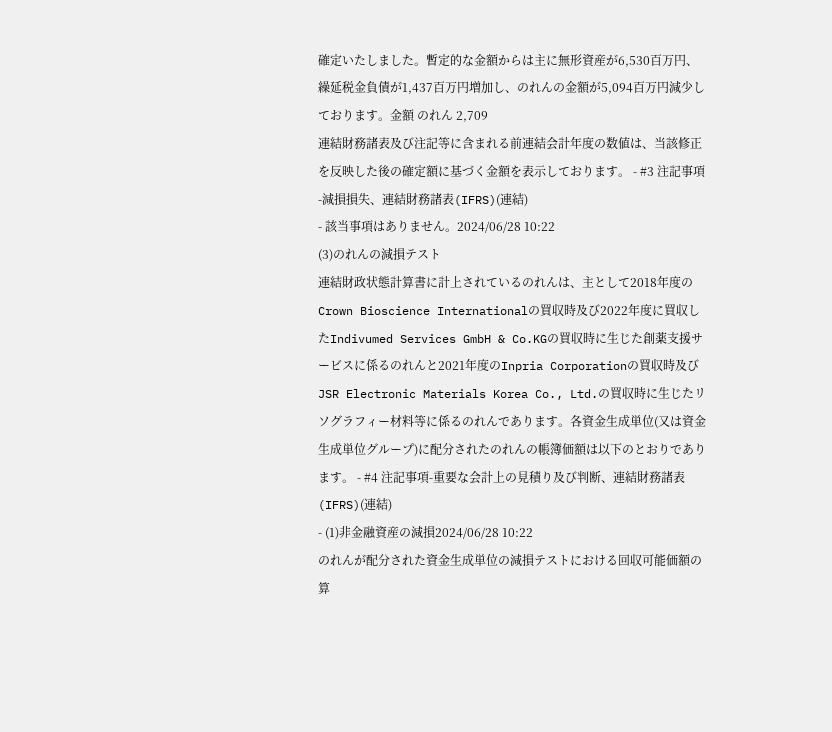確定いたしました。暫定的な金額からは主に無形資産が6,530百万円、繰延税金負債が1,437百万円増加し、のれんの金額が5,094百万円減少しております。金額 のれん 2,709
連結財務諸表及び注記等に含まれる前連結会計年度の数値は、当該修正を反映した後の確定額に基づく金額を表示しております。 - #3 注記事項-減損損失、連結財務諸表(IFRS)(連結)
- 該当事項はありません。2024/06/28 10:22
(3)のれんの減損テスト
連結財政状態計算書に計上されているのれんは、主として2018年度のCrown Bioscience Internationalの買収時及び2022年度に買収したIndivumed Services GmbH & Co.KGの買収時に生じた創薬支援サービスに係るのれんと2021年度のInpria Corporationの買収時及びJSR Electronic Materials Korea Co., Ltd.の買収時に生じたリソグラフィー材料等に係るのれんであります。各資金生成単位(又は資金生成単位グループ)に配分されたのれんの帳簿価額は以下のとおりであります。 - #4 注記事項-重要な会計上の見積り及び判断、連結財務諸表(IFRS)(連結)
- (1)非金融資産の減損2024/06/28 10:22
のれんが配分された資金生成単位の減損テストにおける回収可能価額の算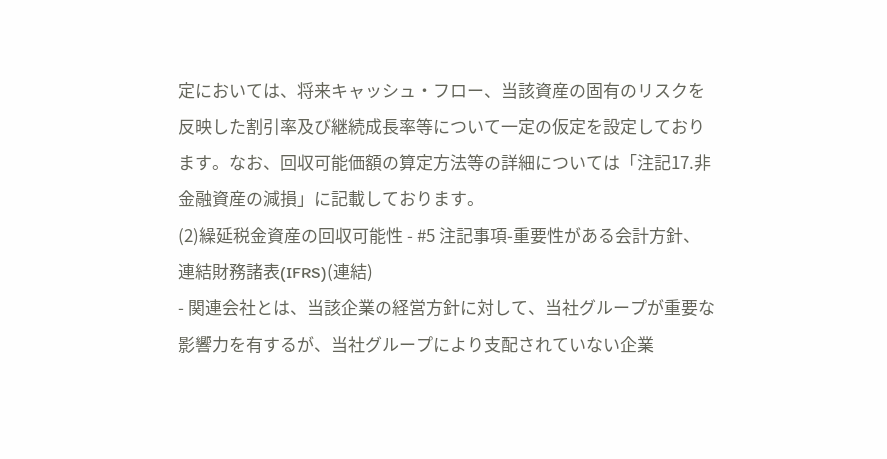定においては、将来キャッシュ・フロー、当該資産の固有のリスクを反映した割引率及び継続成長率等について一定の仮定を設定しております。なお、回収可能価額の算定方法等の詳細については「注記17.非金融資産の減損」に記載しております。
(2)繰延税金資産の回収可能性 - #5 注記事項-重要性がある会計方針、連結財務諸表(IFRS)(連結)
- 関連会社とは、当該企業の経営方針に対して、当社グループが重要な影響力を有するが、当社グループにより支配されていない企業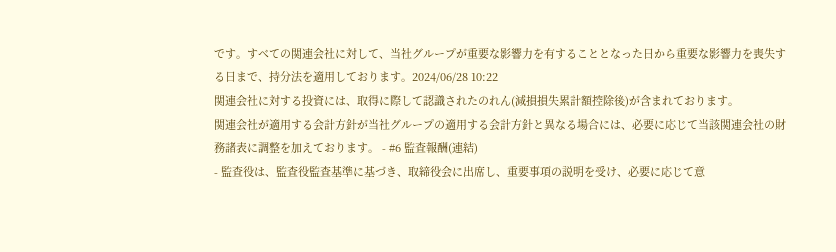です。すべての関連会社に対して、当社グループが重要な影響力を有することとなった日から重要な影響力を喪失する日まで、持分法を適用しております。2024/06/28 10:22
関連会社に対する投資には、取得に際して認識されたのれん(減損損失累計額控除後)が含まれております。
関連会社が適用する会計方針が当社グループの適用する会計方針と異なる場合には、必要に応じて当該関連会社の財務諸表に調整を加えております。 - #6 監査報酬(連結)
- 監査役は、監査役監査基準に基づき、取締役会に出席し、重要事項の説明を受け、必要に応じて意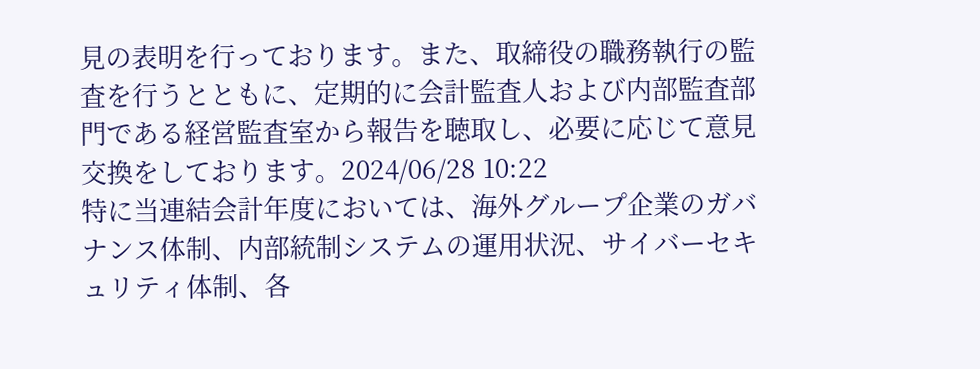見の表明を行っております。また、取締役の職務執行の監査を行うとともに、定期的に会計監査人および内部監査部門である経営監査室から報告を聴取し、必要に応じて意見交換をしております。2024/06/28 10:22
特に当連結会計年度においては、海外グループ企業のガバナンス体制、内部統制システムの運用状況、サイバーセキュリティ体制、各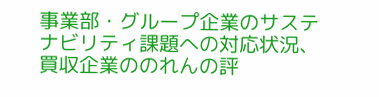事業部・グループ企業のサステナビリティ課題への対応状況、買収企業ののれんの評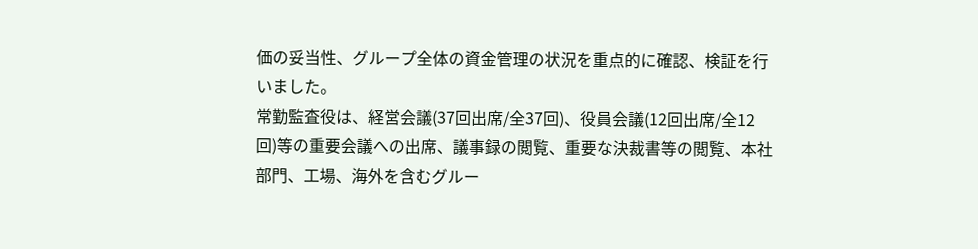価の妥当性、グループ全体の資金管理の状況を重点的に確認、検証を行いました。
常勤監査役は、経営会議(37回出席/全37回)、役員会議(12回出席/全12回)等の重要会議への出席、議事録の閲覧、重要な決裁書等の閲覧、本社部門、工場、海外を含むグルー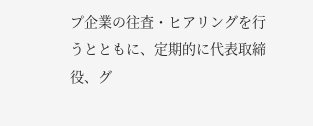プ企業の往査・ヒアリングを行うとともに、定期的に代表取締役、グ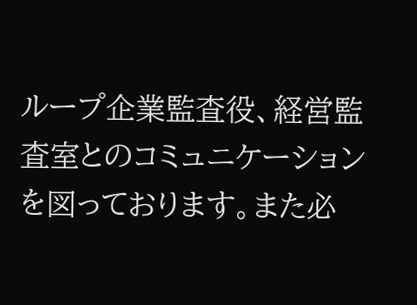ループ企業監査役、経営監査室とのコミュニケーションを図っております。また必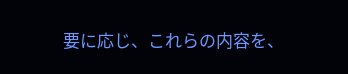要に応じ、これらの内容を、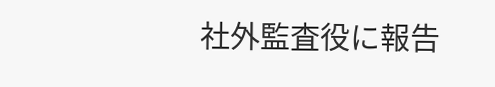社外監査役に報告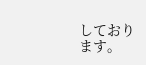しております。